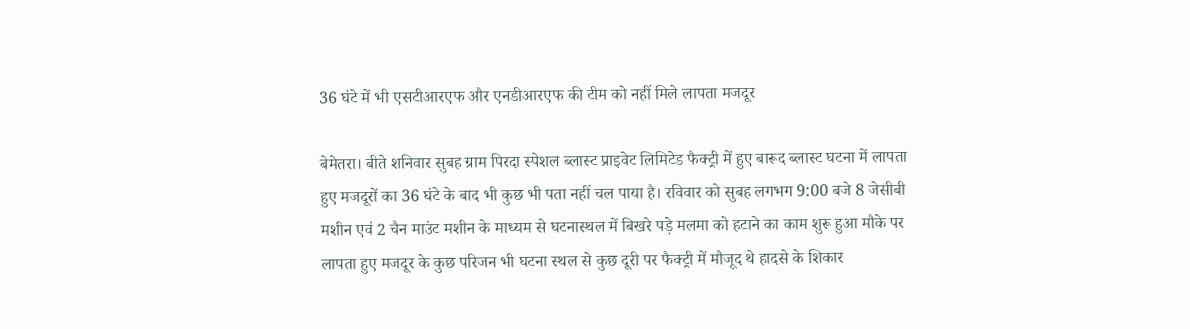36 घंटे में भी एसटीआरएफ और एनडीआरएफ की टीम को नहीं मिले लापता मजदूर

बेमेतरा। बीते शनिवार सुबह ग्राम पिरदा स्पेशल ब्लास्ट प्राइवेट लिमिटेड फैक्ट्री में हुए बारूद ब्लास्ट घटना में लापता हुए मजदूरों का 36 घंटे के बाद भी कुछ भी पता नहीं चल पाया है। रविवार को सुबह लगभग 9:00 बजे 8 जेसीबी मशीन एवं 2 चैन माउंट मशीन के माध्यम से घटनास्थल में बिखरे पड़े मलमा को हटाने का काम शुरू हुआ मौके पर लापता हुए मजदूर के कुछ परिजन भी घटना स्थल से कुछ दूरी पर फैक्ट्री में मौजूद थे हादसे के शिकार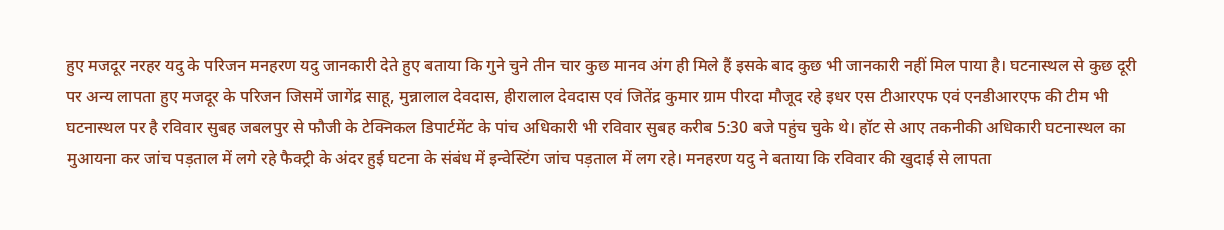हुए मजदूर नरहर यदु के परिजन मनहरण यदु जानकारी देते हुए बताया कि गुने चुने तीन चार कुछ मानव अंग ही मिले हैं इसके बाद कुछ भी जानकारी नहीं मिल पाया है। घटनास्थल से कुछ दूरी पर अन्य लापता हुए मजदूर के परिजन जिसमें जागेंद्र साहू, मुन्नालाल देवदास, हीरालाल देवदास एवं जितेंद्र कुमार ग्राम पीरदा मौजूद रहे इधर एस टीआरएफ एवं एनडीआरएफ की टीम भी घटनास्थल पर है रविवार सुबह जबलपुर से फौजी के टेक्निकल डिपार्टमेंट के पांच अधिकारी भी रविवार सुबह करीब 5:30 बजे पहुंच चुके थे। हॉट से आए तकनीकी अधिकारी घटनास्थल का मुआयना कर जांच पड़ताल में लगे रहे फैक्ट्री के अंदर हुई घटना के संबंध में इन्वेस्टिंग जांच पड़ताल में लग रहे। मनहरण यदु ने बताया कि रविवार की खुदाई से लापता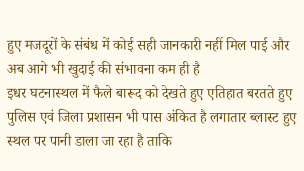हुए मजदूरों के संबंध में कोई सही जानकारी नहीं मिल पाई और अब आगे भी खुदाई की संभावना कम ही है
इधर घटनास्थल में फैले बारूद को देखते हुए एतिहात बरतते हुए पुलिस एवं जिला प्रशासन भी पास अंकित है लगातार ब्लास्ट हुए स्थल पर पानी डाला जा रहा है ताकि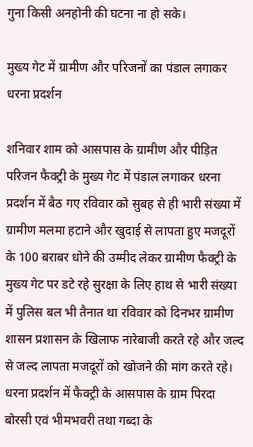गुना किसी अनहोनी की घटना ना हो सके।

मुख्य गेट में ग्रामीण और परिजनों का पंडाल लगाकर धरना प्रदर्शन

शनिवार शाम को आसपास के ग्रामीण और पीड़ित परिजन फैक्ट्री के मुख्य गेट में पंडाल लगाकर धरना प्रदर्शन में बैठ गए रविवार को सुबह से ही भारी संख्या में ग्रामीण मलमा हटाने और खुदाई से लापता हुए मजदूरों के 100 बराबर धोने की उम्मीद लेकर ग्रामीण फैक्ट्री के मुख्य गेट पर डटे रहे सुरक्षा के लिए हाथ से भारी संख्या में पुलिस बल भी तैनात था रविवार को दिनभर ग्रामीण शासन प्रशासन के खिलाफ नारेबाजी करते रहे और जल्द से जल्द लापता मजदूरों को खोजने की मांग करते रहे।
धरना प्रदर्शन में फैक्ट्री के आसपास के ग्राम पिरदा बोरसी एवं भीमभवरी तथा गब्दा के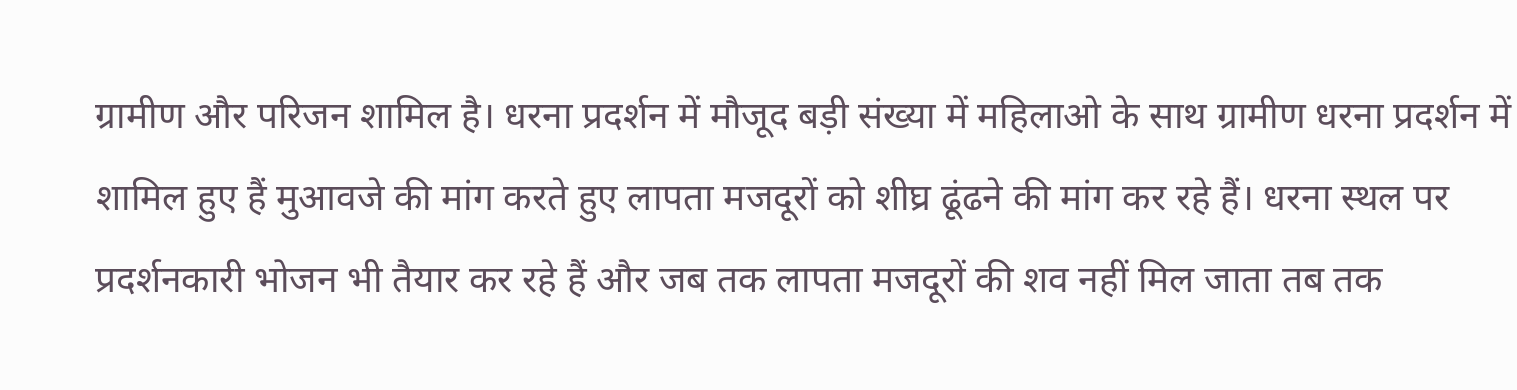ग्रामीण और परिजन शामिल है। धरना प्रदर्शन में मौजूद बड़ी संख्या में महिलाओ के साथ ग्रामीण धरना प्रदर्शन में शामिल हुए हैं मुआवजे की मांग करते हुए लापता मजदूरों को शीघ्र ढूंढने की मांग कर रहे हैं। धरना स्थल पर प्रदर्शनकारी भोजन भी तैयार कर रहे हैं और जब तक लापता मजदूरों की शव नहीं मिल जाता तब तक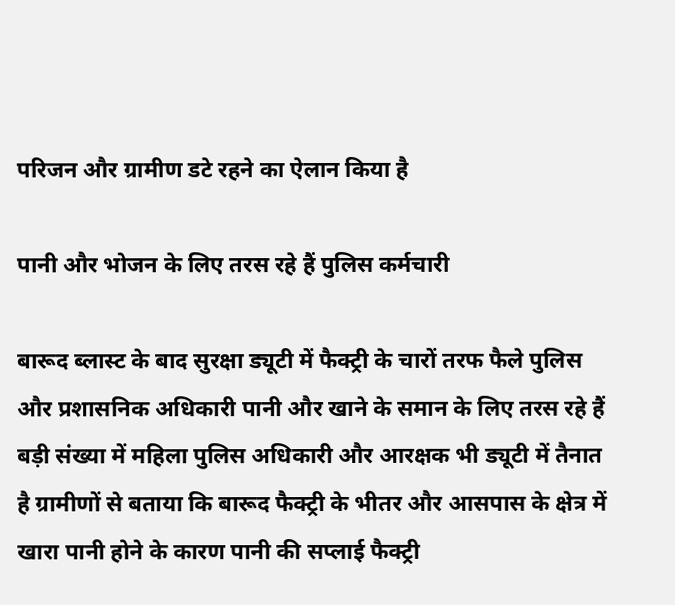परिजन और ग्रामीण डटे रहने का ऐलान किया है

पानी और भोजन के लिए तरस रहे हैं पुलिस कर्मचारी

बारूद ब्लास्ट के बाद सुरक्षा ड्यूटी में फैक्ट्री के चारों तरफ फैले पुलिस और प्रशासनिक अधिकारी पानी और खाने के समान के लिए तरस रहे हैं बड़ी संख्या में महिला पुलिस अधिकारी और आरक्षक भी ड्यूटी में तैनात है ग्रामीणों से बताया कि बारूद फैक्ट्री के भीतर और आसपास के क्षेत्र में खारा पानी होने के कारण पानी की सप्लाई फैक्ट्री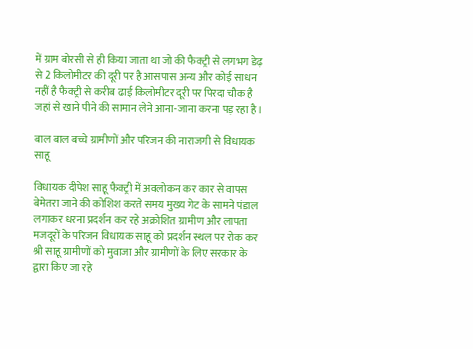में ग्राम बोरसी से ही किया जाता था जो की फैक्ट्री से लगभग डेढ़ से 2 किलोमीटर की दूरी पर है आसपास अन्य और कोई साधन नहीं है फैक्ट्री से करीब ढाई किलोमीटर दूरी पर पिरदा चौक है जहां से खाने पीने की सामान लेने आना-जाना करना पड़ रहा है।

बाल बाल बच्चे ग्रामीणों और परिजन की नाराजगी से विधायक साहू

विधायक दीपेश साहू फैक्ट्री में अवलोकन कर कार से वापस बेमेतरा जाने की कोशिश करते समय मुख्य गेट के सामने पंडाल लगाकर धरना प्रदर्शन कर रहे अक्रोशित ग्रामीण और लापता मजदूरों के परिजन विधायक साहू को प्रदर्शन स्थल पर रोक कर श्री साहू ग्रामीणों को मुवाजा और ग्रामीणों के लिए सरकार के द्वारा किए जा रहे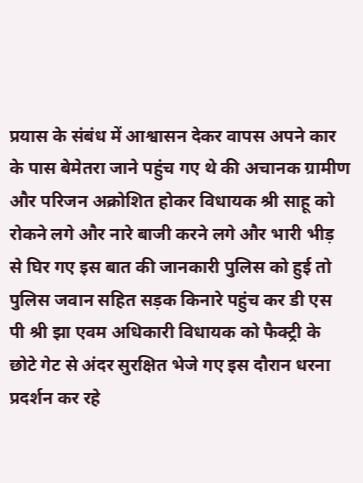प्रयास के संबंध में आश्वासन देकर वापस अपने कार के पास बेमेतरा जाने पहुंच गए थे की अचानक ग्रामीण और परिजन अक्रोशित होकर विधायक श्री साहू को रोकने लगे और नारे बाजी करने लगे और भारी भीड़ से घिर गए इस बात की जानकारी पुलिस को हुई तो पुलिस जवान सहित सड़क किनारे पहुंच कर डी एस पी श्री झा एवम अधिकारी विधायक को फैक्ट्री के छोटे गेट से अंदर सुरक्षित भेजे गए इस दौरान धरना प्रदर्शन कर रहे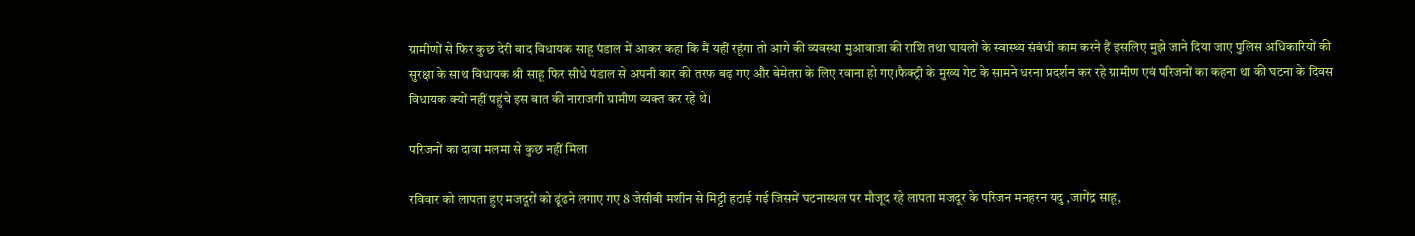ग्रामीणों से फिर कुछ देरी बाद विधायक साहू पंडाल में आकर कहा कि मैं यहीं रहूंगा तो आगे की व्यवस्था मुआवाजा की राशि तथा घायलों के स्वास्थ्य संबंधी काम करने हैं इसलिए मुझे जाने दिया जाए पुलिस अधिकारियों की सुरक्षा के साथ विधायक श्री साहू फिर सीधे पंडाल से अपनी कार की तरफ बढ़ गए और बेमेतरा के लिए रवाना हो गए।फैक्ट्री के मुख्य गेट के सामने धरना प्रदर्शन कर रहे ग्रामीण एवं परिजनों का कहना था की घटना के दिवस विधायक क्यों नहीं पहुंचे इस बात की नाराजगी ग्रामीण व्यक्त कर रहे थे।

परिजनों का दावा मलमा से कुछ नहीं मिला

रविवार को लापता हुए मजदूरों को ढूंढने लगाए गए 8 जेसीबी मशीन से मिट्टी हटाई गई जिसमें घटनास्थल पर मौजूद रहे लापता मजदूर के परिजन मनहरन यदु ,जागेंद्र साहू,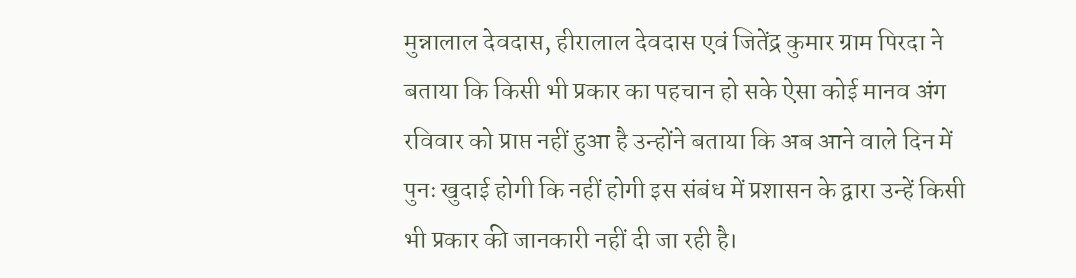मुन्नालाल देवदास, हीरालाल देवदास एवं जितेंद्र कुमार ग्राम पिरदा ने बताया कि किसी भी प्रकार का पहचान हो सके ऐसा कोई मानव अंग रविवार को प्राप्त नहीं हुआ है उन्होंने बताया कि अब आने वाले दिन में पुनः खुदाई होगी कि नहीं होगी इस संबंध में प्रशासन के द्वारा उन्हें किसी भी प्रकार की जानकारी नहीं दी जा रही है।